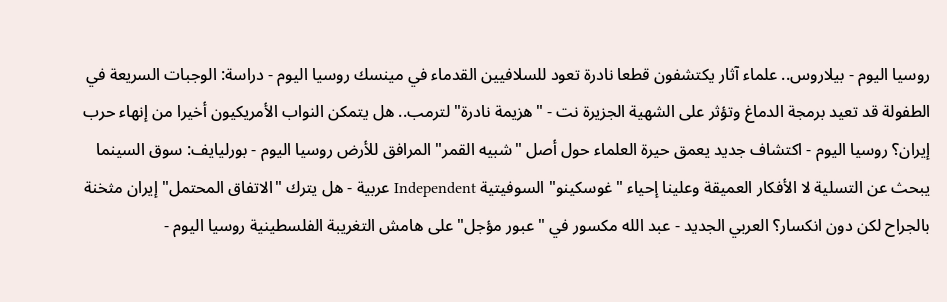روسيا اليوم - بيلاروس.. علماء آثار يكتشفون قطعا نادرة تعود للسلافيين القدماء في مينسك روسيا اليوم - دراسة: الوجبات السريعة في الطفولة قد تعيد برمجة الدماغ وتؤثر على الشهية الجزيرة نت - "هزيمة نادرة" لترمب.. هل يتمكن النواب الأمريكيون أخيرا من إنهاء حرب إيران؟ روسيا اليوم - اكتشاف جديد يعمق حيرة العلماء حول أصل "شبيه القمر" المرافق للأرض روسيا اليوم - بورليايف: سوق السينما يبحث عن التسلية لا الأفكار العميقة وعلينا إحياء "غوسكينو" السوفيتية Independent عربية - هل يترك "الاتفاق المحتمل" إيران مثخنة بالجراح لكن دون انكسار؟ العربي الجديد - عبد الله مكسور في "عبور مؤجل" على هامش التغريبة الفلسطينية روسيا اليوم -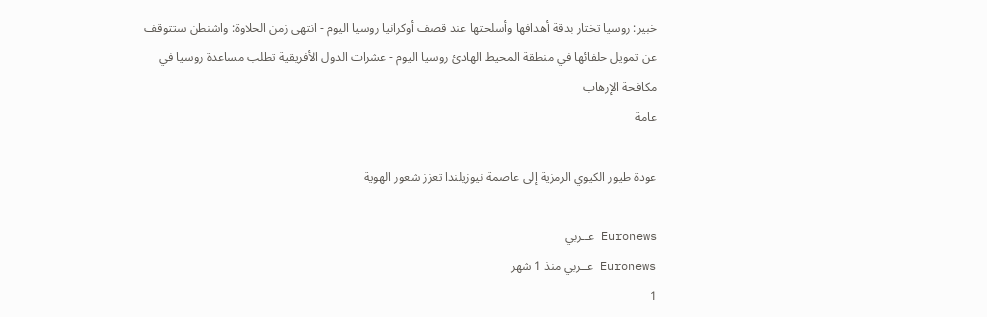خبير: روسيا تختار بدقة أهدافها وأسلحتها عند قصف أوكرانيا روسيا اليوم - انتهى زمن الحلاوة: واشنطن ستتوقف عن تمويل حلفائها في منطقة المحيط الهادئ روسيا اليوم - عشرات الدول الأفريقية تطلب مساعدة روسيا في مكافحة الإرهاب
عامة

عودة طيور الكيوي الرمزية إلى عاصمة نيوزيلندا تعزز شعور الهوية

Euronews عــربي
Euronews عــربي منذ 1 شهر
1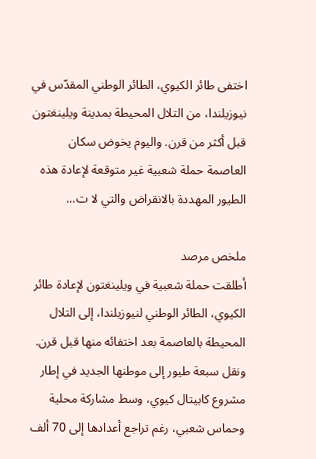اختفى طائر الكيوي، الطائر الوطني المقدّس في نيوزيلندا، من التلال المحيطة بمدينة ويلينغتون قبل أكثر من قرن. واليوم يخوض سكان العاصمة حملة شعبية غير متوقعة لإعادة هذه الطيور المهددة بالانقراض والتي لا ت...

ملخص مرصد
أطلقت حملة شعبية في ويلينغتون لإعادة طائر الكيوي، الطائر الوطني لنيوزيلندا، إلى التلال المحيطة بالعاصمة بعد اختفائه منها قبل قرن. ونقل سبعة طيور إلى موطنها الجديد في إطار مشروع كابيتال كيوي، وسط مشاركة محلية وحماس شعبي، رغم تراجع أعدادها إلى 70 ألف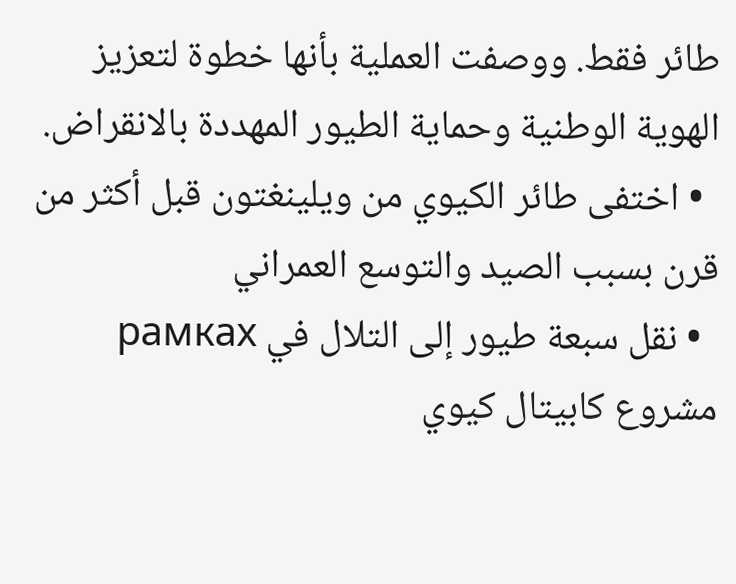طائر فقط. ووصفت العملية بأنها خطوة لتعزيز الهوية الوطنية وحماية الطيور المهددة بالانقراض.
  • اختفى طائر الكيوي من ويلينغتون قبل أكثر من قرن بسبب الصيد والتوسع العمراني
  • نقل سبعة طيور إلى التلال في рамках مشروع كابيتال كيوي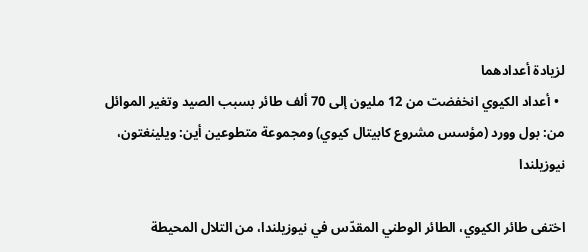لزيادة أعدادهما
  • أعداد الكيوي انخفضت من 12 مليون إلى 70 ألف طائر بسبب الصيد وتغير الموائل
من: بول وورد (مؤسس مشروع كابيتال كيوي) ومجموعة متطوعين أين: ويلينغتون، نيوزيلندا

اختفى طائر الكيوي، الطائر الوطني المقدّس في نيوزيلندا، من التلال المحيطة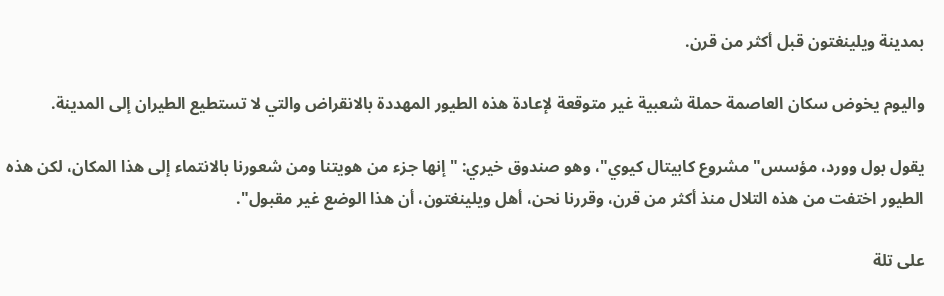بمدينة ويلينغتون قبل أكثر من قرن.

واليوم يخوض سكان العاصمة حملة شعبية غير متوقعة لإعادة هذه الطيور المهددة بالانقراض والتي لا تستطيع الطيران إلى المدينة.

يقول بول وورد، مؤسس" مشروع كابيتال كيوي"، وهو صندوق خيري: " إنها جزء من هويتنا ومن شعورنا بالانتماء إلى هذا المكان، لكن هذه الطيور اختفت من هذه التلال منذ أكثر من قرن، وقررنا نحن، أهل ويلينغتون، أن هذا الوضع غير مقبول".

على تلة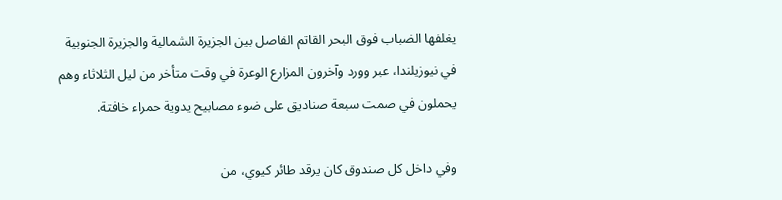يغلفها الضباب فوق البحر القاتم الفاصل بين الجزيرة الشمالية والجزيرة الجنوبية في نيوزيلندا، عبر وورد وآخرون المزارع الوعرة في وقت متأخر من ليل الثلاثاء وهم يحملون في صمت سبعة صناديق على ضوء مصابيح يدوية حمراء خافتة.

وفي داخل كل صندوق كان يرقد طائر كيوي، من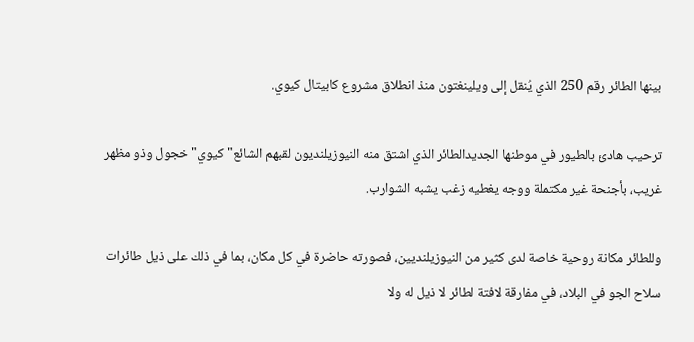بينها الطائر رقم 250 الذي يُنقل إلى ويلينغتون منذ انطلاق مشروع كابيتال كيوي.

ترحيب هادئ بالطيور في موطنها الجديدالطائر الذي اشتق منه النيوزيلنديون لقبهم الشائع" كيوي" خجول وذو مظهر غريب، بأجنحة غير مكتملة ووجه يغطيه زغب يشبه الشوارب.

وللطائر مكانة روحية خاصة لدى كثير من النيوزيلنديين، فصورته حاضرة في كل مكان، بما في ذلك على ذيل طائرات سلاح الجو في البلاد، في مفارقة لافتة لطائر لا ذيل له ولا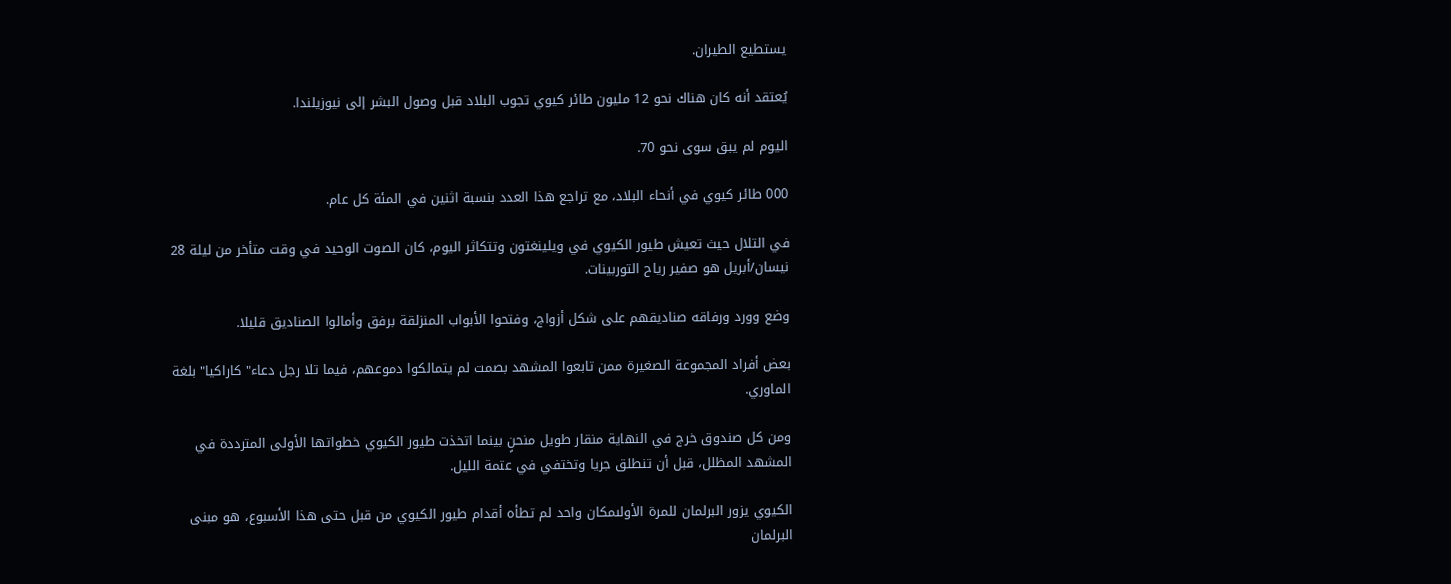يستطيع الطيران.

يُعتقد أنه كان هناك نحو 12 مليون طائر كيوي تجوب البلاد قبل وصول البشر إلى نيوزيلندا.

اليوم لم يبق سوى نحو 70.

000 طائر كيوي في أنحاء البلاد، مع تراجع هذا العدد بنسبة اثنين في المئة كل عام.

في التلال حيث تعيش طيور الكيوي في ويلينغتون وتتكاثر اليوم، كان الصوت الوحيد في وقت متأخر من ليلة 28 نيسان/أبريل هو صفير رياح التوربينات.

وضع وورد ورفاقه صناديقهم على شكل أزواج، وفتحوا الأبواب المنزلقة برفق وأمالوا الصناديق قليلا.

بعض أفراد المجموعة الصغيرة ممن تابعوا المشهد بصمت لم يتمالكوا دموعهم، فيما تلا رجل دعاء" كاراكيا" بلغة الماوري.

ومن كل صندوق خرج في النهاية منقار طويل منحنٍ بينما اتخذت طيور الكيوي خطواتها الأولى المترددة في المشهد المظلل، قبل أن تنطلق جريا وتختفي في عتمة الليل.

الكيوي يزور البرلمان للمرة الأولىمكان واحد لم تطأه أقدام طيور الكيوي من قبل حتى هذا الأسبوع، هو مبنى البرلمان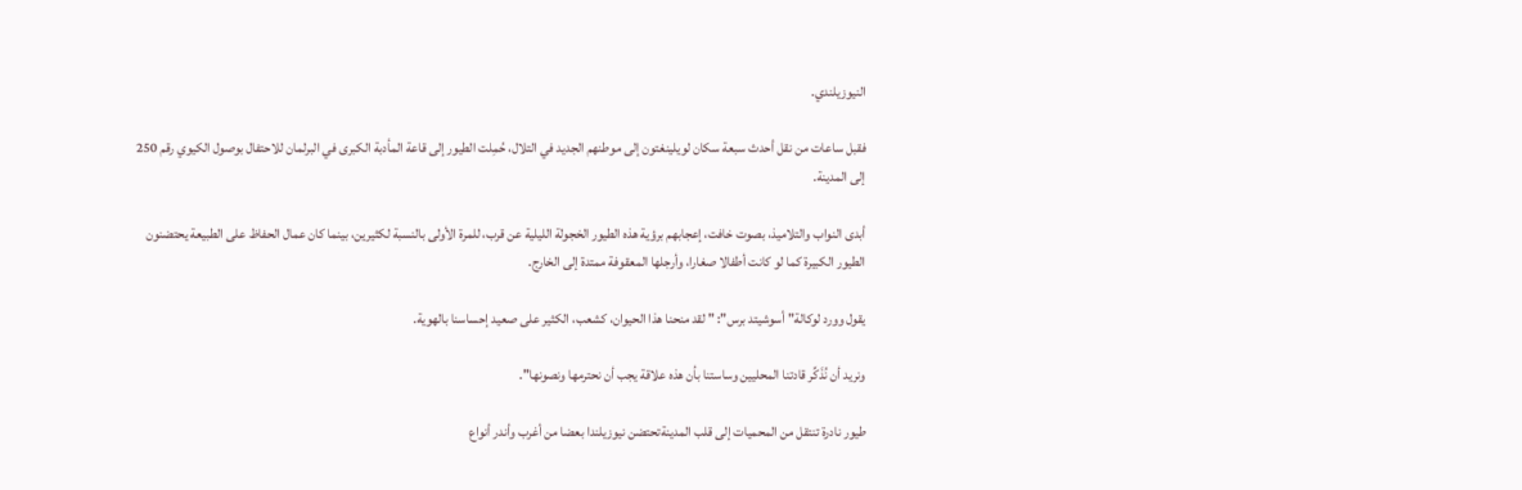النيوزيلندي.

فقبل ساعات من نقل أحدث سبعة سكان لويلينغتون إلى موطنهم الجديد في التلال، حُمِلت الطيور إلى قاعة المأدبة الكبرى في البرلمان للاحتفال بوصول الكيوي رقم 250 إلى المدينة.

أبدى النواب والتلاميذ، بصوت خافت، إعجابهم برؤية هذه الطيور الخجولة الليلية عن قرب، للمرة الأولى بالنسبة لكثيرين، بينما كان عمال الحفاظ على الطبيعة يحتضنون الطيور الكبيرة كما لو كانت أطفالا صغارا، وأرجلها المعقوفة ممتدة إلى الخارج.

يقول وورد لوكالة" أسوشيتد برس": " لقد منحنا هذا الحيوان، كشعب، الكثير على صعيد إحساسنا بالهوية.

ونريد أن نُذَكِّر قادتنا المحليين وساستنا بأن هذه علاقة يجب أن نحترمها ونصونها".

طيور نادرة تنتقل من المحميات إلى قلب المدينةتحتضن نيوزيلندا بعضا من أغرب وأندر أنواع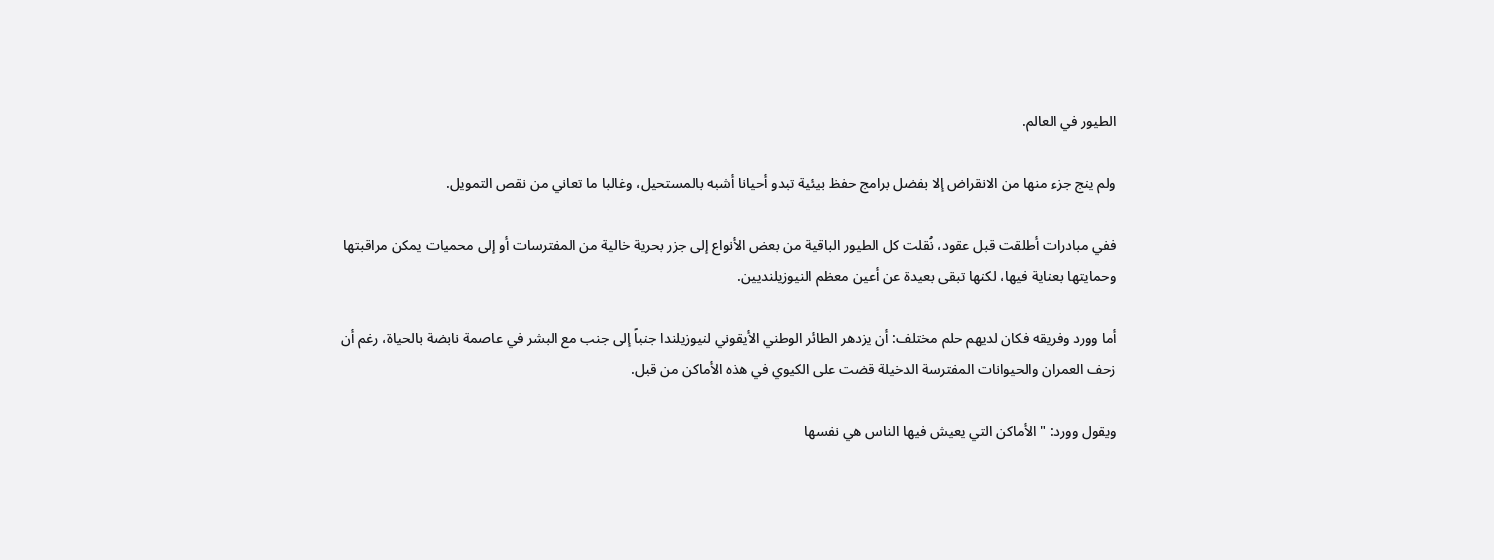الطيور في العالم.

ولم ينج جزء منها من الانقراض إلا بفضل برامج حفظ بيئية تبدو أحيانا أشبه بالمستحيل، وغالبا ما تعاني من نقص التمويل.

ففي مبادرات أطلقت قبل عقود، نُقلت كل الطيور الباقية من بعض الأنواع إلى جزر بحرية خالية من المفترسات أو إلى محميات يمكن مراقبتها وحمايتها بعناية فيها، لكنها تبقى بعيدة عن أعين معظم النيوزيلنديين.

أما وورد وفريقه فكان لديهم حلم مختلف: أن يزدهر الطائر الوطني الأيقوني لنيوزيلندا جنباً إلى جنب مع البشر في عاصمة نابضة بالحياة، رغم أن زحف العمران والحيوانات المفترسة الدخيلة قضت على الكيوي في هذه الأماكن من قبل.

ويقول وورد: " الأماكن التي يعيش فيها الناس هي نفسها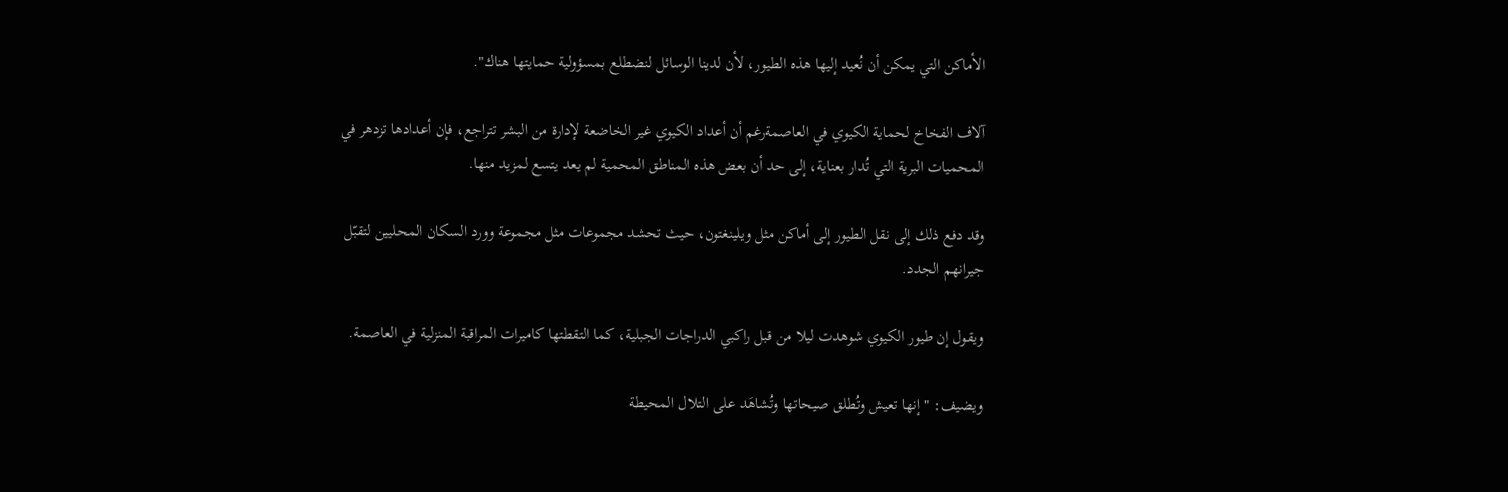الأماكن التي يمكن أن نُعيد إليها هذه الطيور، لأن لدينا الوسائل لنضطلع بمسؤولية حمايتها هناك".

آلاف الفخاخ لحماية الكيوي في العاصمةرغم أن أعداد الكيوي غير الخاضعة لإدارة من البشر تتراجع، فإن أعدادها تزدهر في المحميات البرية التي تُدار بعناية، إلى حد أن بعض هذه المناطق المحمية لم يعد يتسع لمزيد منها.

وقد دفع ذلك إلى نقل الطيور إلى أماكن مثل ويلينغتون، حيث تحشد مجموعات مثل مجموعة وورد السكان المحليين لتقبّل جيرانهم الجدد.

ويقول إن طيور الكيوي شوهدت ليلا من قبل راكبي الدراجات الجبلية، كما التقطتها كاميرات المراقبة المنزلية في العاصمة.

ويضيف: " إنها تعيش وتُطلق صيحاتها وتُشاهَد على التلال المحيطة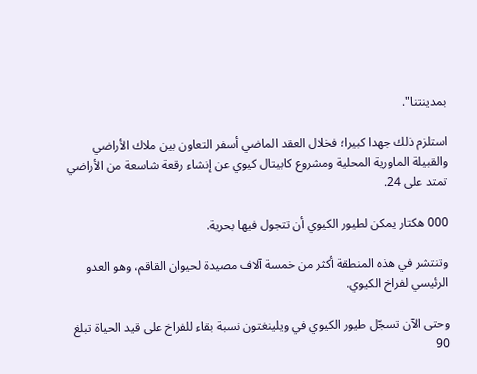بمدينتنا".

استلزم ذلك جهدا كبيرا؛ فخلال العقد الماضي أسفر التعاون بين ملاك الأراضي والقبيلة الماورية المحلية ومشروع كابيتال كيوي عن إنشاء رقعة شاسعة من الأراضي تمتد على 24.

000 هكتار يمكن لطيور الكيوي أن تتجول فيها بحرية.

وتنتشر في هذه المنطقة أكثر من خمسة آلاف مصيدة لحيوان القاقم، وهو العدو الرئيسي لفراخ الكيوي.

وحتى الآن تسجّل طيور الكيوي في ويلينغتون نسبة بقاء للفراخ على قيد الحياة تبلغ 90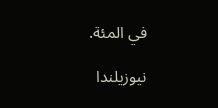في المئة.

نيوزيلندا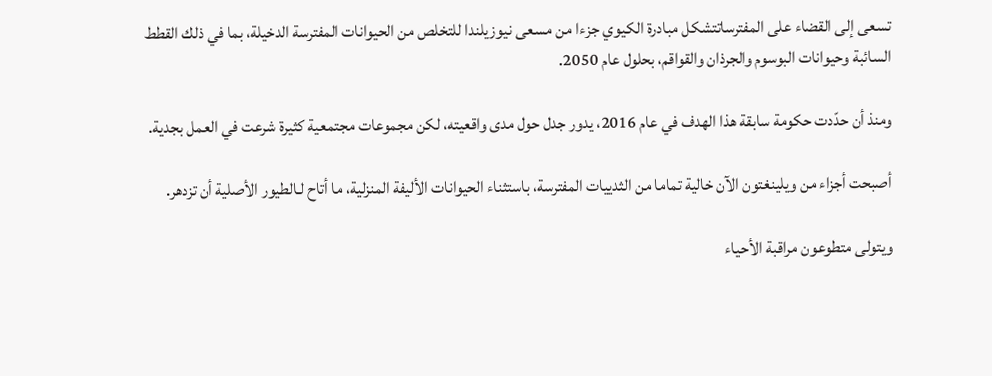تسعى إلى القضاء على المفترساتتشكل مبادرة الكيوي جزءا من مسعى نيوزيلندا للتخلص من الحيوانات المفترسة الدخيلة، بما في ذلك القطط السائبة وحيوانات البوسوم والجرذان والقواقم، بحلول عام 2050.

ومنذ أن حدّدت حكومة سابقة هذا الهدف في عام 2016، يدور جدل حول مدى واقعيته، لكن مجموعات مجتمعية كثيرة شرعت في العمل بجدية.

أصبحت أجزاء من ويلينغتون الآن خالية تماما من الثدييات المفترسة، باستثناء الحيوانات الأليفة المنزلية، ما أتاح لـالطيور الأصلية أن تزدهر.

ويتولى متطوعون مراقبة الأحياء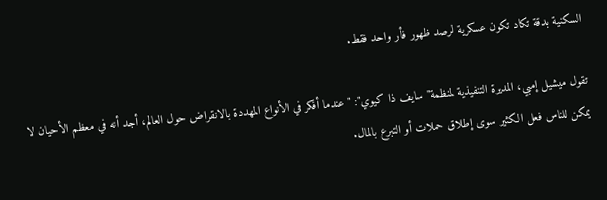السكنية بدقة تكاد تكون عسكرية لرصد ظهور فأر واحد فقط.

تقول ميشيل إمبي، المديرة التنفيذية لمنظمة" سايف ذا كيوي": " عندما أفكر في الأنواع المهددة بالانقراض حول العالم، أجد أنه في معظم الأحيان لا يمكن للناس فعل الكثير سوى إطلاق حملات أو التبرع بالمال.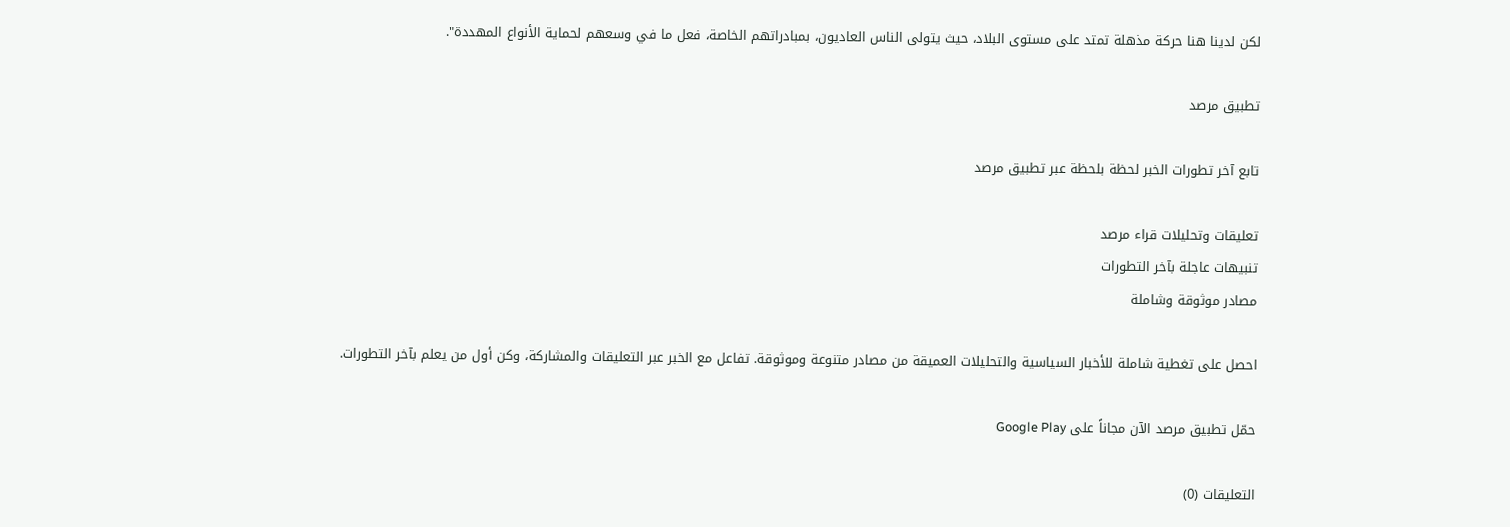لكن لدينا هنا حركة مذهلة تمتد على مستوى البلاد، حيث يتولى الناس العاديون، بمبادراتهم الخاصة، فعل ما في وسعهم لحماية الأنواع المهددة".

تطبيق مرصد

تابع آخر تطورات الخبر لحظة بلحظة عبر تطبيق مرصد

تعليقات وتحليلات قراء مرصد
تنبيهات عاجلة بآخر التطورات
مصادر موثوقة وشاملة

احصل على تغطية شاملة للأخبار السياسية والتحليلات العميقة من مصادر متنوعة وموثوقة. تفاعل مع الخبر عبر التعليقات والمشاركة، وكن أول من يعلم بآخر التطورات.

حمّل تطبيق مرصد الآن مجاناً على Google Play

التعليقات (0)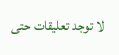لا توجد تعليقات حتى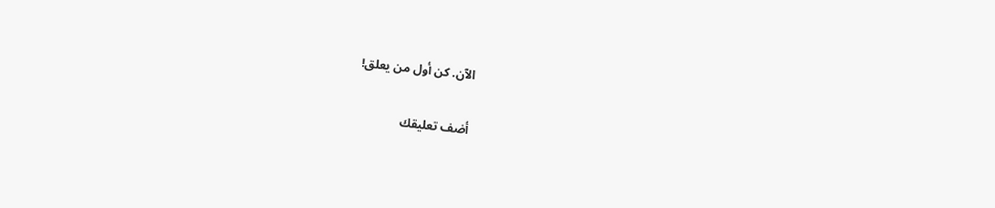الآن. كن أول من يعلق!

أضف تعليقك